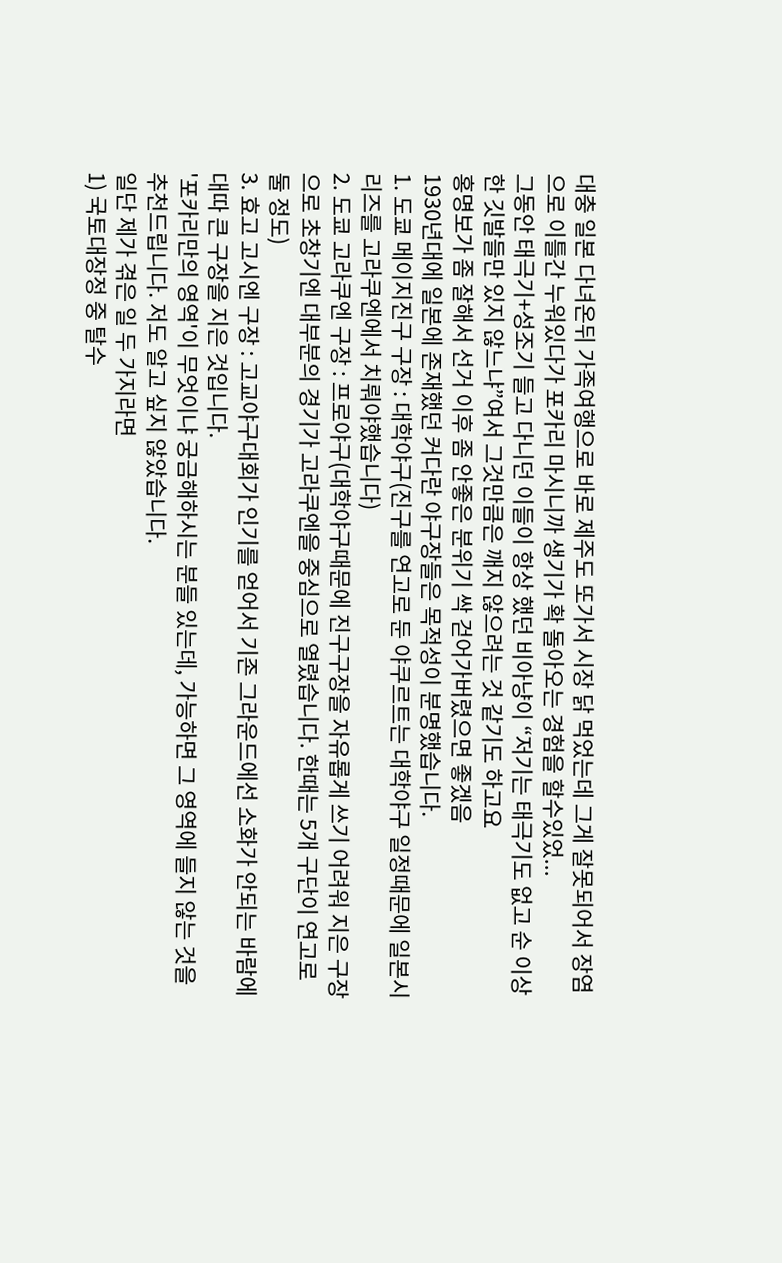대충 일본 다녀온뒤 가족여행으로 바로 제주도 또가서 시장 닭 먹었는데 그게 잘못되어서 장염으로 이틀간 누워있다가 포카리 마시니까 생기가 확 돌아오는 경험을 할수있었...
그동안 태극기+성조기 들고 다니던 이들이 항상 했던 비아냥이 “저기는 태극기도 없고 순 이상한 깃발들만 있지 않느냐”여서 그것만큼은 깨지 않으려는 것 같기도 하고요
홍명보가 좀 잘해서 선거 이후 좀 안좋은 분위기 싹 걷어가버렸으면 좋겠음
1930년대에 일본에 존재했던 커다란 야구장들은 목적성이 분명했습니다.
1. 도쿄 메이지진구 구장 : 대학야구(진구를 연고로 둔 야쿠르트는 대학야구 일정때문에 일본시리즈를 고라쿠엔에서 치뤄야했습니다)
2. 도쿄 고라쿠엔 구장 : 프로야구(대학야구때문에 진구구장을 자유롭게 쓰기 어려워 지은 구장으로 초창기엔 대부분의 경기가 고라쿠엔을 중심으로 열렸습니다. 한때는 5개 구단이 연고로 둘 정도)
3. 효고 고시엔 구장 : 고교야구대회가 인기를 얻어서 기존 그라운드에선 소화가 안되는 바람에 대따 큰 구장을 지은 것입니다.
'포카리만의 영역'이 무엇이냐 궁금해하시는 분들 있는데, 가능하면 그 영역에 들지 않는 것을 추천드립니다. 저도 알고 싶지 않았습니다.
일단 제가 겪은 일 두 가지라면
1) 국토대장정 중 탈수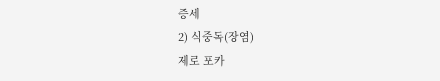증세
2) 식중독(장염)
제로 포카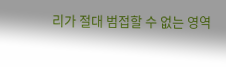리가 절대 범접할 수 없는 영역